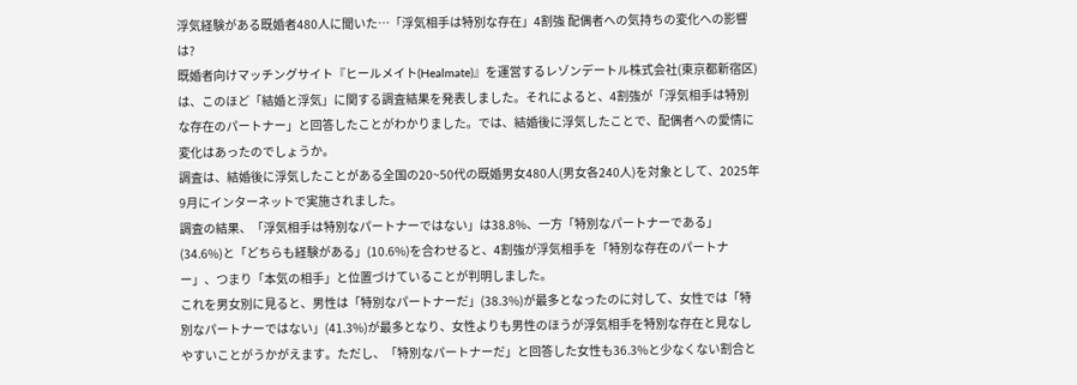浮気経験がある既婚者480人に聞いた…「浮気相手は特別な存在」4割強 配偶者への気持ちの変化への影響は?
既婚者向けマッチングサイト『ヒールメイト(Healmate)』を運営するレゾンデートル株式会社(東京都新宿区)は、このほど「結婚と浮気」に関する調査結果を発表しました。それによると、4割強が「浮気相手は特別な存在のパートナー」と回答したことがわかりました。では、結婚後に浮気したことで、配偶者への愛情に変化はあったのでしょうか。
調査は、結婚後に浮気したことがある全国の20~50代の既婚男女480人(男女各240人)を対象として、2025年9月にインターネットで実施されました。
調査の結果、「浮気相手は特別なパートナーではない」は38.8%、一方「特別なパートナーである」(34.6%)と「どちらも経験がある」(10.6%)を合わせると、4割強が浮気相手を「特別な存在のパートナー」、つまり「本気の相手」と位置づけていることが判明しました。
これを男女別に見ると、男性は「特別なパートナーだ」(38.3%)が最多となったのに対して、女性では「特別なパートナーではない」(41.3%)が最多となり、女性よりも男性のほうが浮気相手を特別な存在と見なしやすいことがうかがえます。ただし、「特別なパートナーだ」と回答した女性も36.3%と少なくない割合と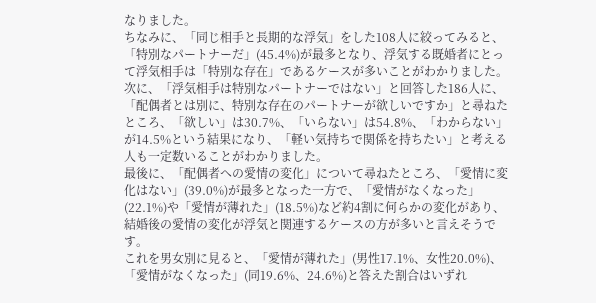なりました。
ちなみに、「同じ相手と長期的な浮気」をした108人に絞ってみると、「特別なパートナーだ」(45.4%)が最多となり、浮気する既婚者にとって浮気相手は「特別な存在」であるケースが多いことがわかりました。
次に、「浮気相手は特別なパートナーではない」と回答した186人に、「配偶者とは別に、特別な存在のパートナーが欲しいですか」と尋ねたところ、「欲しい」は30.7%、「いらない」は54.8%、「わからない」が14.5%という結果になり、「軽い気持ちで関係を持ちたい」と考える人も一定数いることがわかりました。
最後に、「配偶者への愛情の変化」について尋ねたところ、「愛情に変化はない」(39.0%)が最多となった一方で、「愛情がなくなった」(22.1%)や「愛情が薄れた」(18.5%)など約4割に何らかの変化があり、結婚後の愛情の変化が浮気と関連するケースの方が多いと言えそうです。
これを男女別に見ると、「愛情が薄れた」(男性17.1%、女性20.0%)、「愛情がなくなった」(同19.6%、24.6%)と答えた割合はいずれ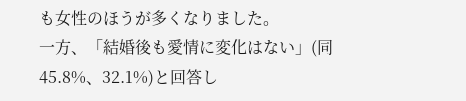も女性のほうが多くなりました。
一方、「結婚後も愛情に変化はない」(同45.8%、32.1%)と回答し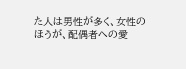た人は男性が多く、女性のほうが、配偶者への愛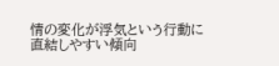情の変化が浮気という行動に直結しやすい傾向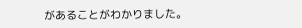があることがわかりました。